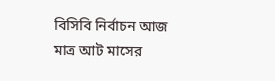বিসিবি নির্বাচন আজ
মাত্র আট মাসের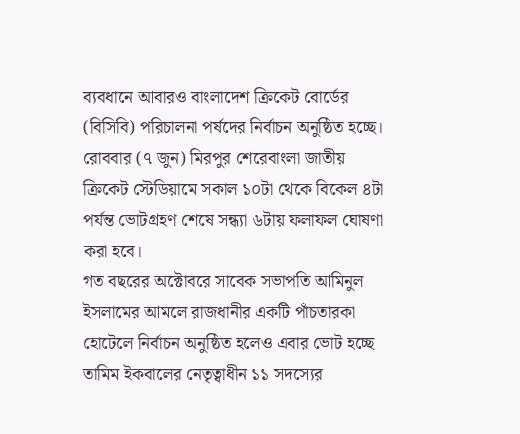ব্যবধানে আবারও বাংলাদেশ ক্রিকেট বোর্ডের (বিসিবি) পরিচালনা পর্ষদের নির্বাচন অনুষ্ঠিত হচ্ছে। রোববার (৭ জুন) মিরপুর শেরেবাংলা জাতীয় ক্রিকেট স্টেডিয়ামে সকাল ১০টা থেকে বিকেল ৪টা পর্যন্ত ভোটগ্রহণ শেষে সন্ধ্যা ৬টায় ফলাফল ঘোষণা করা হবে।
গত বছরের অক্টোবরে সাবেক সভাপতি আমিনুল ইসলামের আমলে রাজধানীর একটি পাঁচতারকা হোটেলে নির্বাচন অনুষ্ঠিত হলেও এবার ভোট হচ্ছে তামিম ইকবালের নেতৃত্বাধীন ১১ সদস্যের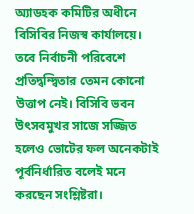অ্যাডহক কমিটির অধীনে বিসিবির নিজস্ব কার্যালয়ে।
তবে নির্বাচনী পরিবেশে প্রতিদ্বন্দ্বিতার তেমন কোনো উত্তাপ নেই। বিসিবি ভবন উৎসবমুখর সাজে সজ্জিত হলেও ভোটের ফল অনেকটাই পূর্বনির্ধারিত বলেই মনে করছেন সংশ্লিষ্টরা।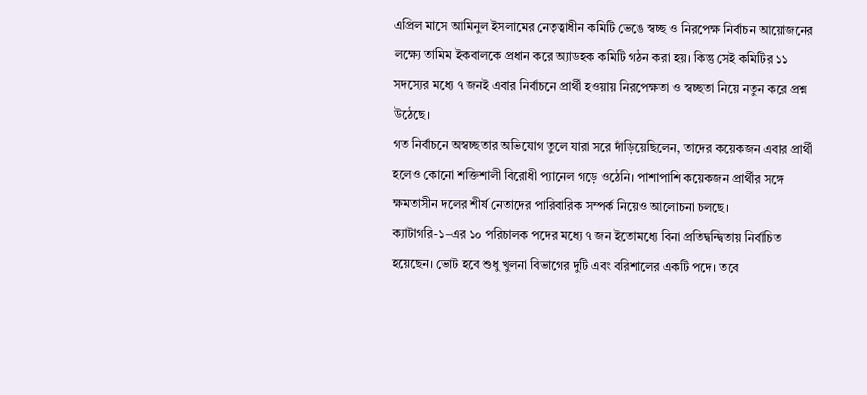এপ্রিল মাসে আমিনুল ইসলামের নেতৃত্বাধীন কমিটি ভেঙে স্বচ্ছ ও নিরপেক্ষ নির্বাচন আয়োজনের লক্ষ্যে তামিম ইকবালকে প্রধান করে অ্যাডহক কমিটি গঠন করা হয়। কিন্তু সেই কমিটির ১১ সদস্যের মধ্যে ৭ জনই এবার নির্বাচনে প্রার্থী হওয়ায় নিরপেক্ষতা ও স্বচ্ছতা নিয়ে নতুন করে প্রশ্ন উঠেছে।
গত নির্বাচনে অস্বচ্ছতার অভিযোগ তুলে যারা সরে দাঁড়িয়েছিলেন, তাদের কয়েকজন এবার প্রার্থী হলেও কোনো শক্তিশালী বিরোধী প্যানেল গড়ে ওঠেনি। পাশাপাশি কয়েকজন প্রার্থীর সঙ্গে ক্ষমতাসীন দলের শীর্ষ নেতাদের পারিবারিক সম্পর্ক নিয়েও আলোচনা চলছে।
ক্যাটাগরি-১–এর ১০ পরিচালক পদের মধ্যে ৭ জন ইতোমধ্যে বিনা প্রতিদ্বন্দ্বিতায় নির্বাচিত হয়েছেন। ভোট হবে শুধু খুলনা বিভাগের দুটি এবং বরিশালের একটি পদে। তবে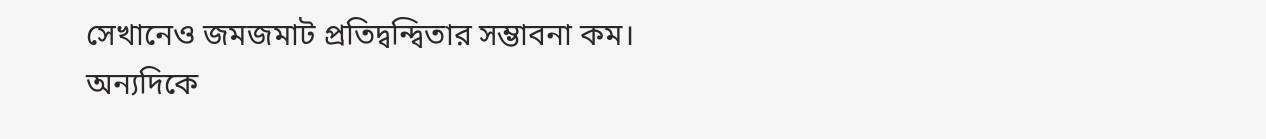সেখানেও জমজমাট প্রতিদ্বন্দ্বিতার সম্ভাবনা কম।
অন্যদিকে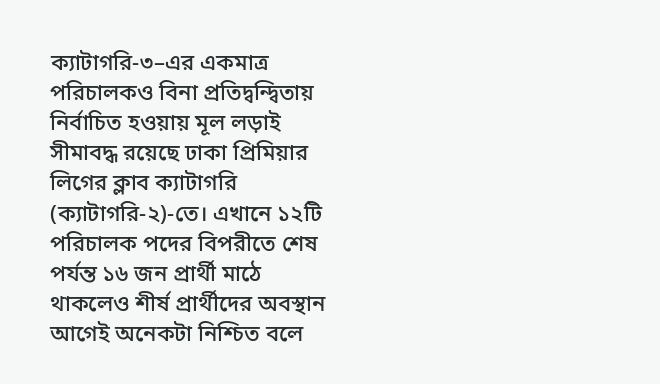ক্যাটাগরি-৩–এর একমাত্র পরিচালকও বিনা প্রতিদ্বন্দ্বিতায় নির্বাচিত হওয়ায় মূল লড়াই সীমাবদ্ধ রয়েছে ঢাকা প্রিমিয়ার লিগের ক্লাব ক্যাটাগরি (ক্যাটাগরি-২)-তে। এখানে ১২টি পরিচালক পদের বিপরীতে শেষ পর্যন্ত ১৬ জন প্রার্থী মাঠে থাকলেও শীর্ষ প্রার্থীদের অবস্থান আগেই অনেকটা নিশ্চিত বলে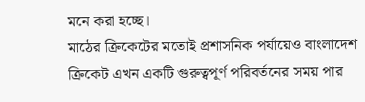মনে করা হচ্ছে।
মাঠের ক্রিকেটের মতোই প্রশাসনিক পর্যায়েও বাংলাদেশ ক্রিকেট এখন একটি গুরুত্বপূর্ণ পরিবর্তনের সময় পার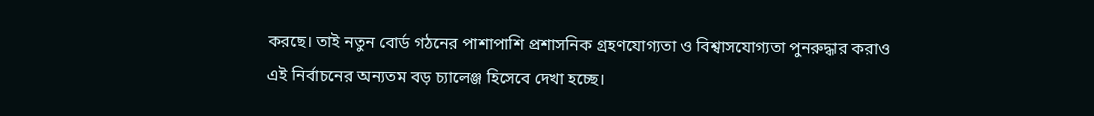করছে। তাই নতুন বোর্ড গঠনের পাশাপাশি প্রশাসনিক গ্রহণযোগ্যতা ও বিশ্বাসযোগ্যতা পুনরুদ্ধার করাও এই নির্বাচনের অন্যতম বড় চ্যালেঞ্জ হিসেবে দেখা হচ্ছে।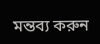মন্তব্য করুন